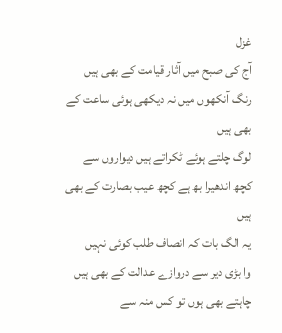غزل
آج کی صبح میں آثار قیامت کے بھی ہیں
رنگ آنکھوں میں نہ دیکھی ہوئی ساعت کے بھی ہیں
لوگ چلتے ہوئے ٹکراتے ہیں دیواروں سے
کچھ اندھیرا بھ ہے کچھ عیب بصارت کے بھی ہیں
یہ الگ بات کہ انصاف طلب کوئی نہیں
وا بڑی دیر سے دروازے عدالت کے بھی ہیں
چاہتے بھی ہوں تو کس منہ سے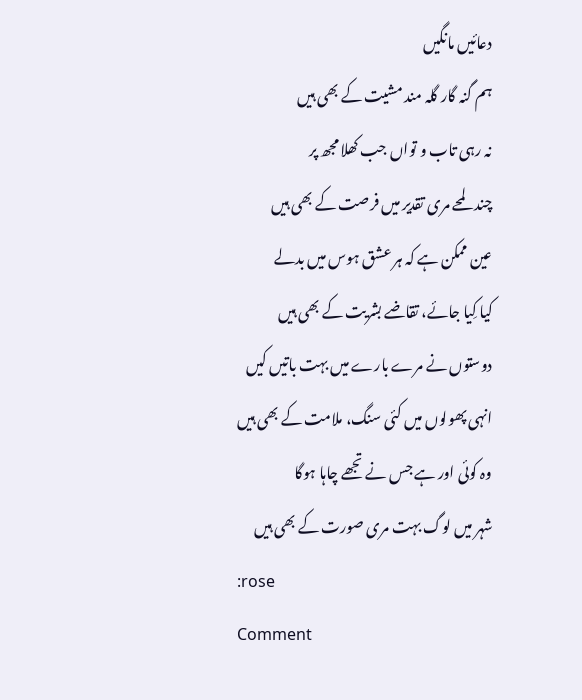دعائیں مانگیں
ہم گنہ گار گلہ مند مشیت کے بھی ہیں
نہ رہی تاب و تواں جب کھلا مجھ پر
چند لمحے مری تقدیر میں فرصت کے بھی ہیں
عین ممکن ہے کہ ہر عشق ہوس میں بدلے
کیا کِیا جائے، تقاضے بشریت کے بھی ہیں
دوستوں نے مرے بارے میں بہت باتیں کیں
انہی پھولوں میں کئی سنگ، ملامت کے بھی ہیں
وہ کوئی اور ہے جس نے تجھے چاہا ہوگا
شہر میں لوگ بہت مری صورت کے بھی ہیں
:rose
Comment